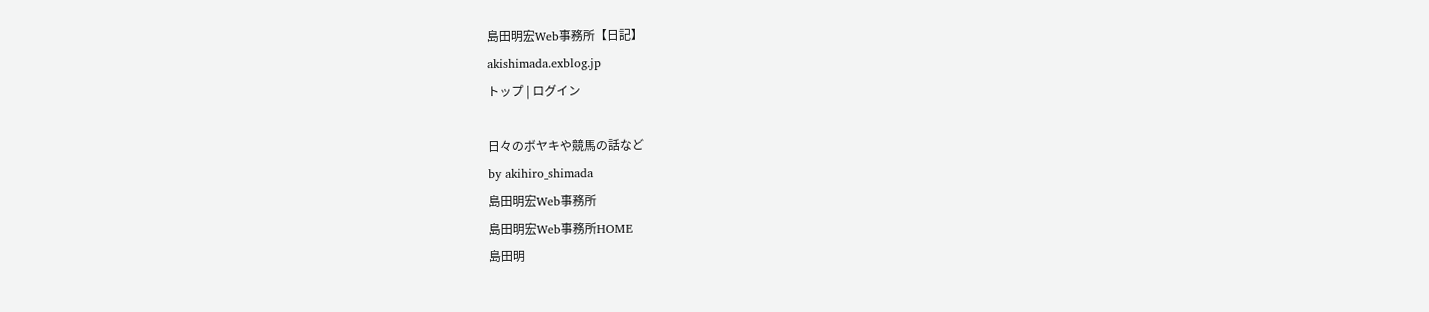島田明宏Web事務所【日記】
akishimada.exblog.jp
トップ | ログイン

日々のボヤキや競馬の話など
by akihiro_shimada
島田明宏Web事務所
島田明宏Web事務所HOME
島田明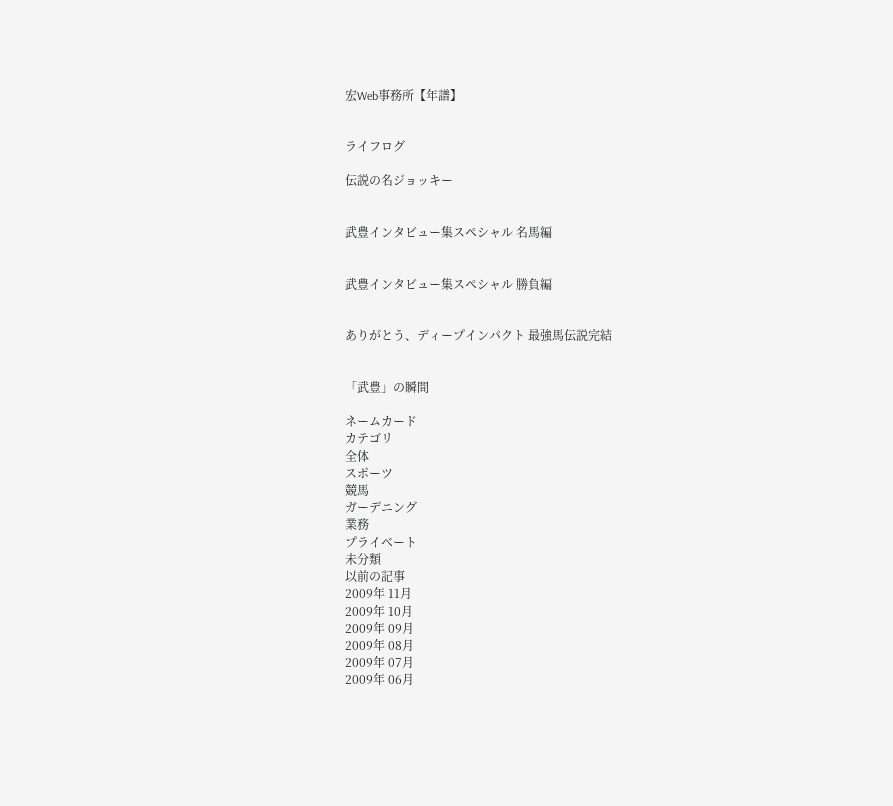宏Web事務所【年譜】


ライフログ

伝説の名ジョッキー


武豊インタビュー集スペシャル 名馬編


武豊インタビュー集スペシャル 勝負編


ありがとう、ディープインパクト 最強馬伝説完結


「武豊」の瞬間

ネームカード
カテゴリ
全体
スポーツ
競馬
ガーデニング
業務
プライベート
未分類
以前の記事
2009年 11月
2009年 10月
2009年 09月
2009年 08月
2009年 07月
2009年 06月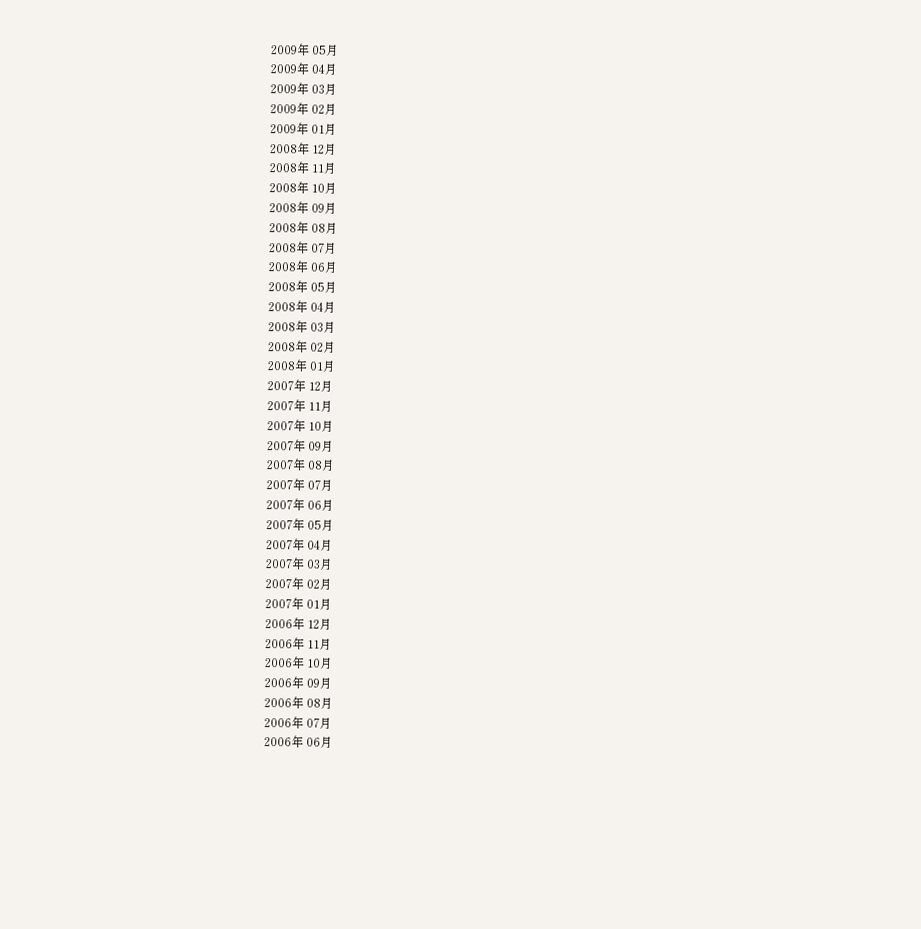2009年 05月
2009年 04月
2009年 03月
2009年 02月
2009年 01月
2008年 12月
2008年 11月
2008年 10月
2008年 09月
2008年 08月
2008年 07月
2008年 06月
2008年 05月
2008年 04月
2008年 03月
2008年 02月
2008年 01月
2007年 12月
2007年 11月
2007年 10月
2007年 09月
2007年 08月
2007年 07月
2007年 06月
2007年 05月
2007年 04月
2007年 03月
2007年 02月
2007年 01月
2006年 12月
2006年 11月
2006年 10月
2006年 09月
2006年 08月
2006年 07月
2006年 06月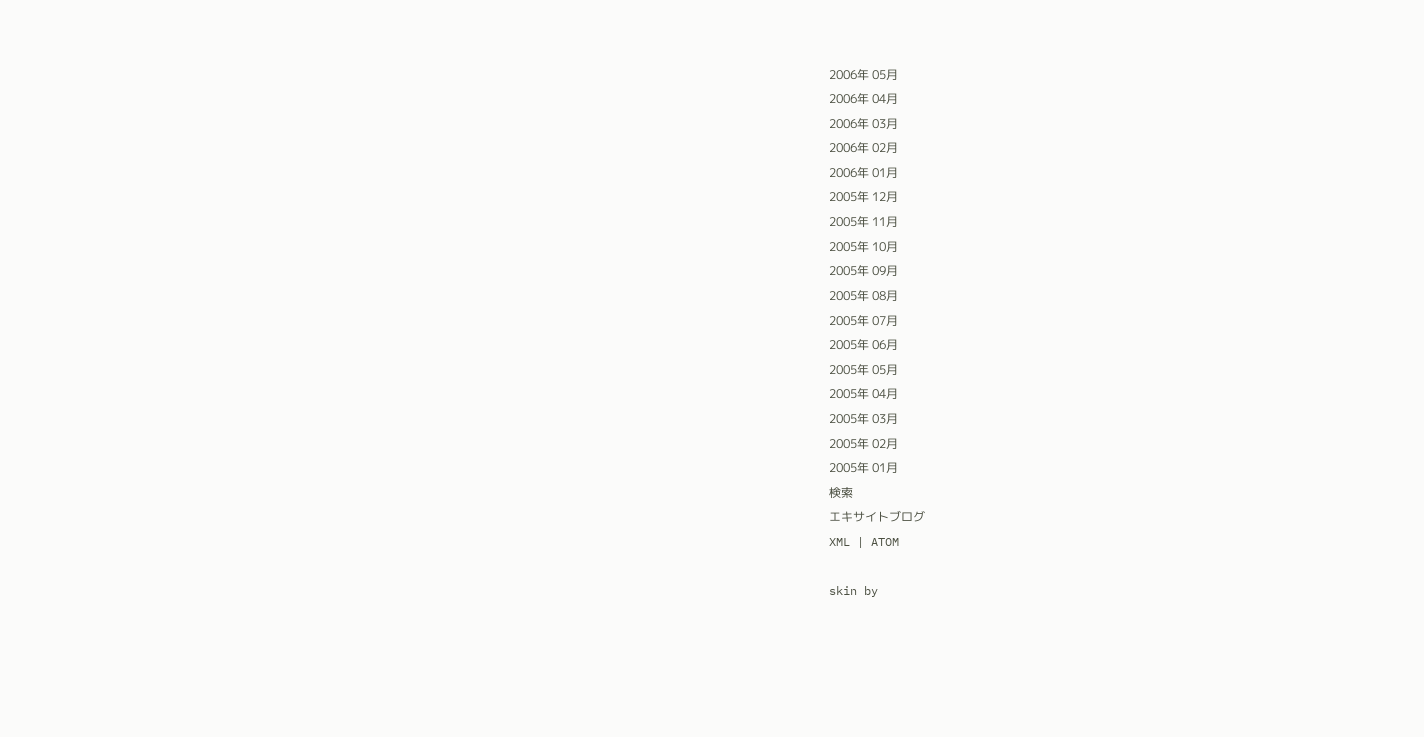2006年 05月
2006年 04月
2006年 03月
2006年 02月
2006年 01月
2005年 12月
2005年 11月
2005年 10月
2005年 09月
2005年 08月
2005年 07月
2005年 06月
2005年 05月
2005年 04月
2005年 03月
2005年 02月
2005年 01月
検索
エキサイトブログ
XML | ATOM

skin by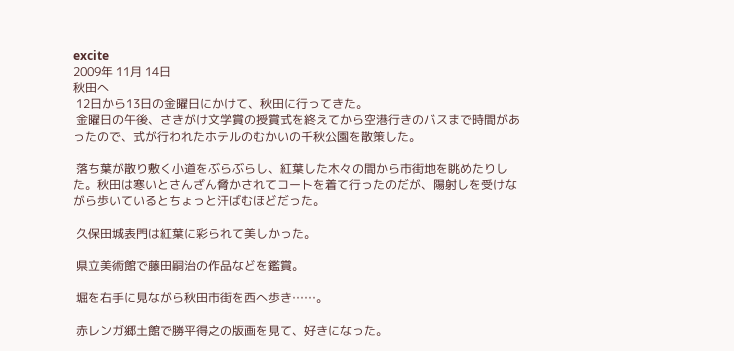excite
2009年 11月 14日
秋田へ
 12日から13日の金曜日にかけて、秋田に行ってきた。
 金曜日の午後、さきがけ文学賞の授賞式を終えてから空港行きのバスまで時間があったので、式が行われたホテルのむかいの千秋公園を散策した。

 落ち葉が散り敷く小道をぶらぶらし、紅葉した木々の間から市街地を眺めたりした。秋田は寒いとさんざん脅かされてコートを着て行ったのだが、陽射しを受けながら歩いているとちょっと汗ばむほどだった。

 久保田城表門は紅葉に彩られて美しかった。

 県立美術館で藤田嗣治の作品などを鑑賞。

 堀を右手に見ながら秋田市街を西へ歩き……。

 赤レンガ郷土館で勝平得之の版画を見て、好きになった。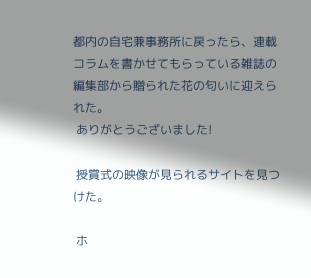都内の自宅兼事務所に戻ったら、連載コラムを書かせてもらっている雑誌の編集部から贈られた花の匂いに迎えられた。
 ありがとうございました!

 授賞式の映像が見られるサイトを見つけた。

 ホ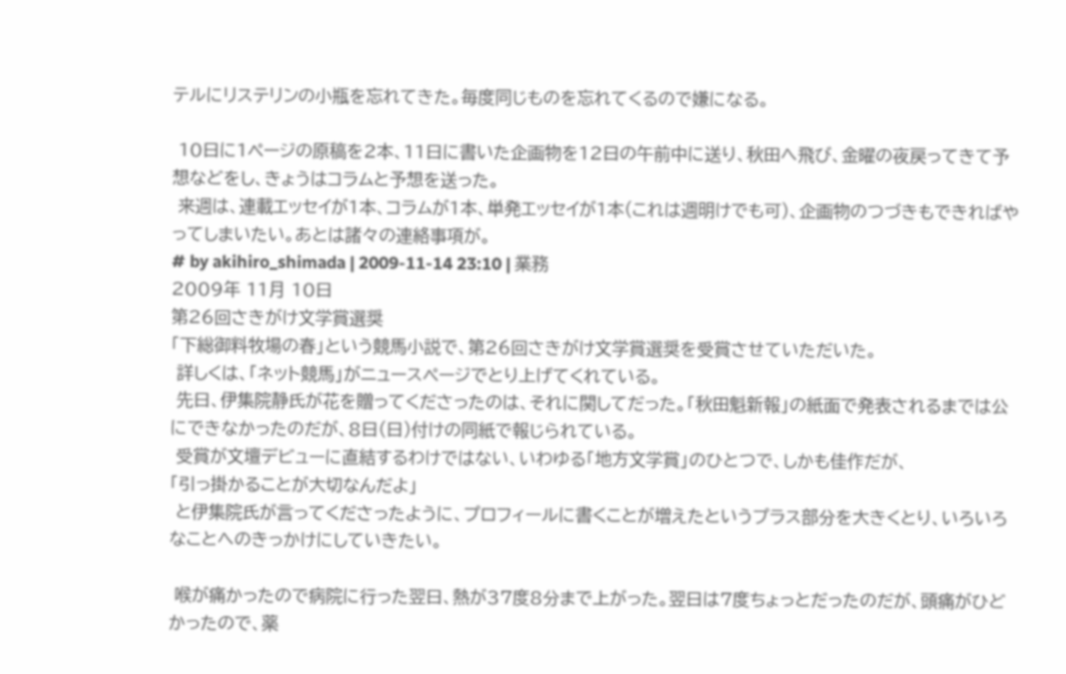テルにリステリンの小瓶を忘れてきた。毎度同じものを忘れてくるので嫌になる。

 10日に1ページの原稿を2本、11日に書いた企画物を12日の午前中に送り、秋田へ飛び、金曜の夜戻ってきて予想などをし、きょうはコラムと予想を送った。
 来週は、連載エッセイが1本、コラムが1本、単発エッセイが1本(これは週明けでも可)、企画物のつづきもできればやってしまいたい。あとは諸々の連絡事項が。
# by akihiro_shimada | 2009-11-14 23:10 | 業務
2009年 11月 10日
第26回さきがけ文学賞選奨
「下総御料牧場の春」という競馬小説で、第26回さきがけ文学賞選奨を受賞させていただいた。
 詳しくは、「ネット競馬」がニュースページでとり上げてくれている。
 先日、伊集院静氏が花を贈ってくださったのは、それに関してだった。「秋田魁新報」の紙面で発表されるまでは公にできなかったのだが、8日(日)付けの同紙で報じられている。
 受賞が文壇デビューに直結するわけではない、いわゆる「地方文学賞」のひとつで、しかも佳作だが、
「引っ掛かることが大切なんだよ」
 と伊集院氏が言ってくださったように、プロフィールに書くことが増えたというプラス部分を大きくとり、いろいろなことへのきっかけにしていきたい。

 喉が痛かったので病院に行った翌日、熱が37度8分まで上がった。翌日は7度ちょっとだったのだが、頭痛がひどかったので、薬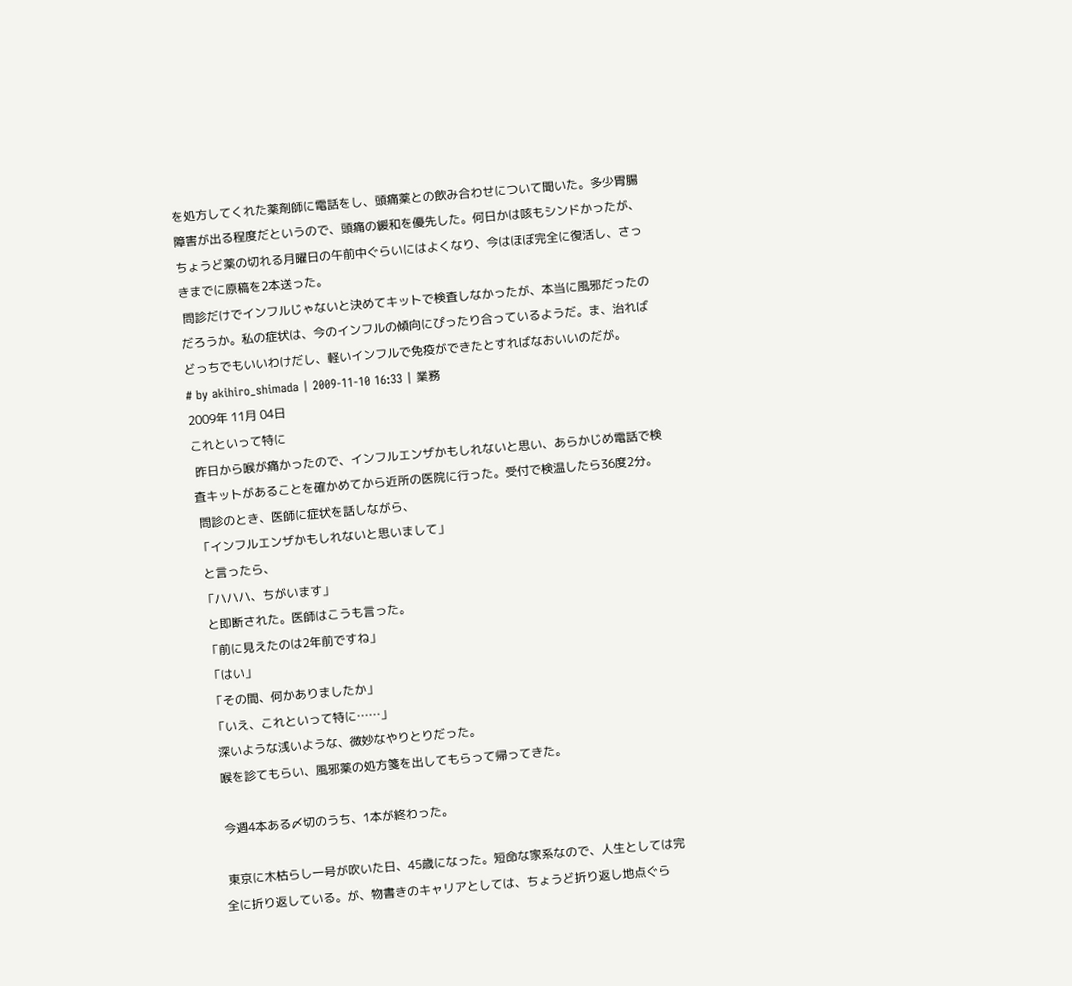を処方してくれた薬剤師に電話をし、頭痛薬との飲み合わせについて聞いた。多少胃腸障害が出る程度だというので、頭痛の緩和を優先した。何日かは咳もシンドかったが、ちょうど薬の切れる月曜日の午前中ぐらいにはよくなり、今はほぼ完全に復活し、さっきまでに原稿を2本送った。
 問診だけでインフルじゃないと決めてキットで検査しなかったが、本当に風邪だったのだろうか。私の症状は、今のインフルの傾向にぴったり合っているようだ。ま、治ればどっちでもいいわけだし、軽いインフルで免疫ができたとすればなおいいのだが。
# by akihiro_shimada | 2009-11-10 16:33 | 業務
2009年 11月 04日
これといって特に
 昨日から喉が痛かったので、インフルエンザかもしれないと思い、あらかじめ電話で検査キットがあることを確かめてから近所の医院に行った。受付で検温したら36度2分。
 問診のとき、医師に症状を話しながら、
「インフルエンザかもしれないと思いまして」
 と言ったら、
「ハハハ、ちがいます」
 と即断された。医師はこうも言った。
「前に見えたのは2年前ですね」
「はい」
「その間、何かありましたか」
「いえ、これといって特に……」
 深いような浅いような、微妙なやりとりだった。
 喉を診てもらい、風邪薬の処方箋を出してもらって帰ってきた。

 今週4本ある〆切のうち、1本が終わった。

 東京に木枯らし一号が吹いた日、45歳になった。短命な家系なので、人生としては完全に折り返している。が、物書きのキャリアとしては、ちょうど折り返し地点ぐら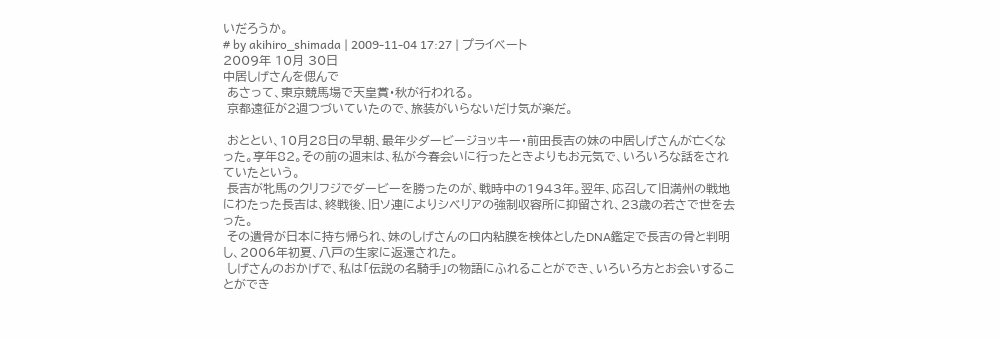いだろうか。
# by akihiro_shimada | 2009-11-04 17:27 | プライベート
2009年 10月 30日
中居しげさんを偲んで
 あさって、東京競馬場で天皇賞・秋が行われる。
 京都遠征が2週つづいていたので、旅装がいらないだけ気が楽だ。

 おととい、10月28日の早朝、最年少ダービージョッキー・前田長吉の妹の中居しげさんが亡くなった。享年82。その前の週末は、私が今春会いに行ったときよりもお元気で、いろいろな話をされていたという。
 長吉が牝馬のクリフジでダービーを勝ったのが、戦時中の1943年。翌年、応召して旧満州の戦地にわたった長吉は、終戦後、旧ソ連によりシベリアの強制収容所に抑留され、23歳の若さで世を去った。
 その遺骨が日本に持ち帰られ、妹のしげさんの口内粘膜を検体としたDNA鑑定で長吉の骨と判明し、2006年初夏、八戸の生家に返還された。
 しげさんのおかげで、私は「伝説の名騎手」の物語にふれることができ、いろいろ方とお会いすることができ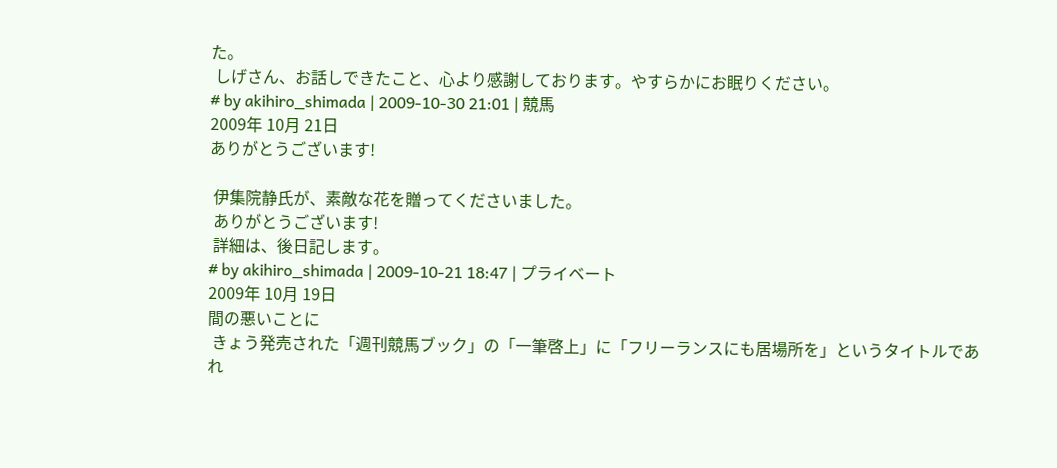た。
 しげさん、お話しできたこと、心より感謝しております。やすらかにお眠りください。
# by akihiro_shimada | 2009-10-30 21:01 | 競馬
2009年 10月 21日
ありがとうございます!

 伊集院静氏が、素敵な花を贈ってくださいました。
 ありがとうございます!
 詳細は、後日記します。
# by akihiro_shimada | 2009-10-21 18:47 | プライベート
2009年 10月 19日
間の悪いことに
 きょう発売された「週刊競馬ブック」の「一筆啓上」に「フリーランスにも居場所を」というタイトルであれ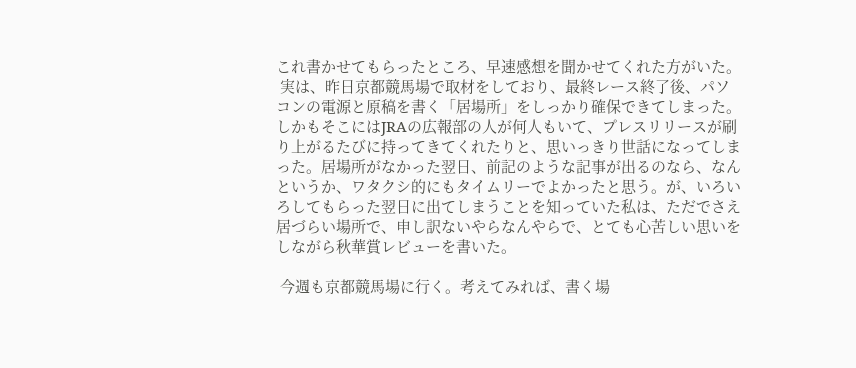これ書かせてもらったところ、早速感想を聞かせてくれた方がいた。
 実は、昨日京都競馬場で取材をしており、最終レース終了後、パソコンの電源と原稿を書く「居場所」をしっかり確保できてしまった。しかもそこにはJRAの広報部の人が何人もいて、プレスリリースが刷り上がるたびに持ってきてくれたりと、思いっきり世話になってしまった。居場所がなかった翌日、前記のような記事が出るのなら、なんというか、ワタクシ的にもタイムリーでよかったと思う。が、いろいろしてもらった翌日に出てしまうことを知っていた私は、ただでさえ居づらい場所で、申し訳ないやらなんやらで、とても心苦しい思いをしながら秋華賞レビューを書いた。

 今週も京都競馬場に行く。考えてみれば、書く場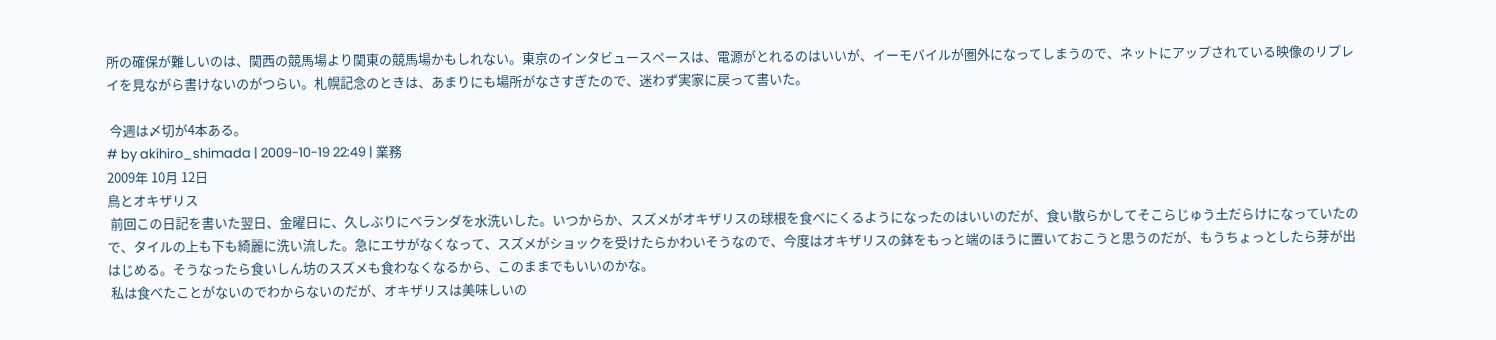所の確保が難しいのは、関西の競馬場より関東の競馬場かもしれない。東京のインタビュースペースは、電源がとれるのはいいが、イーモバイルが圏外になってしまうので、ネットにアップされている映像のリプレイを見ながら書けないのがつらい。札幌記念のときは、あまりにも場所がなさすぎたので、迷わず実家に戻って書いた。

 今週は〆切が4本ある。
# by akihiro_shimada | 2009-10-19 22:49 | 業務
2009年 10月 12日
鳥とオキザリス
 前回この日記を書いた翌日、金曜日に、久しぶりにベランダを水洗いした。いつからか、スズメがオキザリスの球根を食べにくるようになったのはいいのだが、食い散らかしてそこらじゅう土だらけになっていたので、タイルの上も下も綺麗に洗い流した。急にエサがなくなって、スズメがショックを受けたらかわいそうなので、今度はオキザリスの鉢をもっと端のほうに置いておこうと思うのだが、もうちょっとしたら芽が出はじめる。そうなったら食いしん坊のスズメも食わなくなるから、このままでもいいのかな。
 私は食べたことがないのでわからないのだが、オキザリスは美味しいの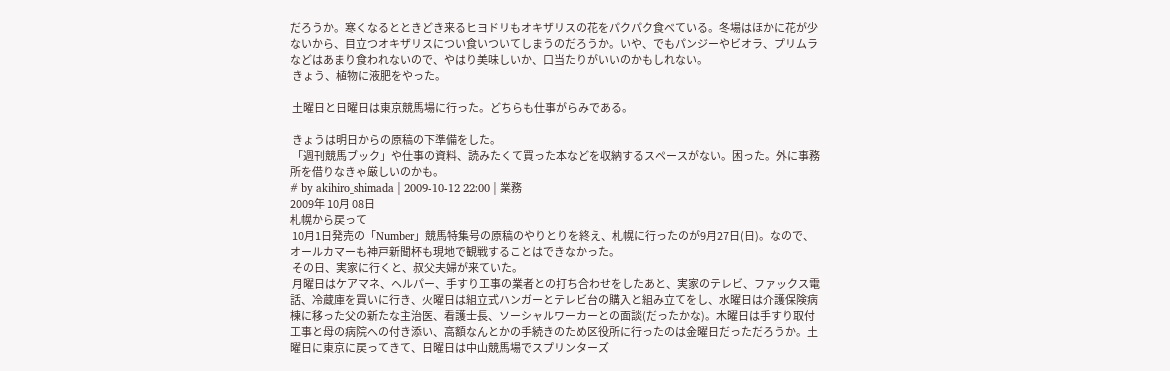だろうか。寒くなるとときどき来るヒヨドリもオキザリスの花をパクパク食べている。冬場はほかに花が少ないから、目立つオキザリスについ食いついてしまうのだろうか。いや、でもパンジーやビオラ、プリムラなどはあまり食われないので、やはり美味しいか、口当たりがいいのかもしれない。
 きょう、植物に液肥をやった。

 土曜日と日曜日は東京競馬場に行った。どちらも仕事がらみである。

 きょうは明日からの原稿の下準備をした。
 「週刊競馬ブック」や仕事の資料、読みたくて買った本などを収納するスペースがない。困った。外に事務所を借りなきゃ厳しいのかも。
# by akihiro_shimada | 2009-10-12 22:00 | 業務
2009年 10月 08日
札幌から戻って
 10月1日発売の「Number」競馬特集号の原稿のやりとりを終え、札幌に行ったのが9月27日(日)。なので、オールカマーも神戸新聞杯も現地で観戦することはできなかった。
 その日、実家に行くと、叔父夫婦が来ていた。
 月曜日はケアマネ、ヘルパー、手すり工事の業者との打ち合わせをしたあと、実家のテレビ、ファックス電話、冷蔵庫を買いに行き、火曜日は組立式ハンガーとテレビ台の購入と組み立てをし、水曜日は介護保険病棟に移った父の新たな主治医、看護士長、ソーシャルワーカーとの面談(だったかな)。木曜日は手すり取付工事と母の病院への付き添い、高額なんとかの手続きのため区役所に行ったのは金曜日だっただろうか。土曜日に東京に戻ってきて、日曜日は中山競馬場でスプリンターズ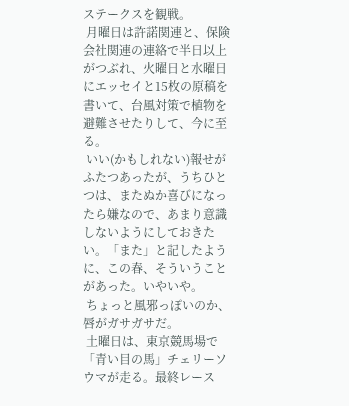ステークスを観戦。
 月曜日は許諾関連と、保険会社関連の連絡で半日以上がつぶれ、火曜日と水曜日にエッセイと15枚の原稿を書いて、台風対策で植物を避難させたりして、今に至る。
 いい(かもしれない)報せがふたつあったが、うちひとつは、またぬか喜びになったら嫌なので、あまり意識しないようにしておきたい。「また」と記したように、この春、そういうことがあった。いやいや。
 ちょっと風邪っぽいのか、唇がガサガサだ。
 土曜日は、東京競馬場で「青い目の馬」チェリーソウマが走る。最終レース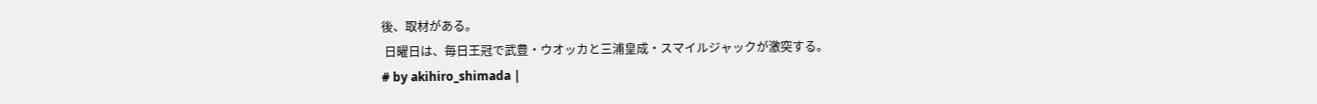後、取材がある。
 日曜日は、毎日王冠で武豊・ウオッカと三浦皇成・スマイルジャックが激突する。
# by akihiro_shimada |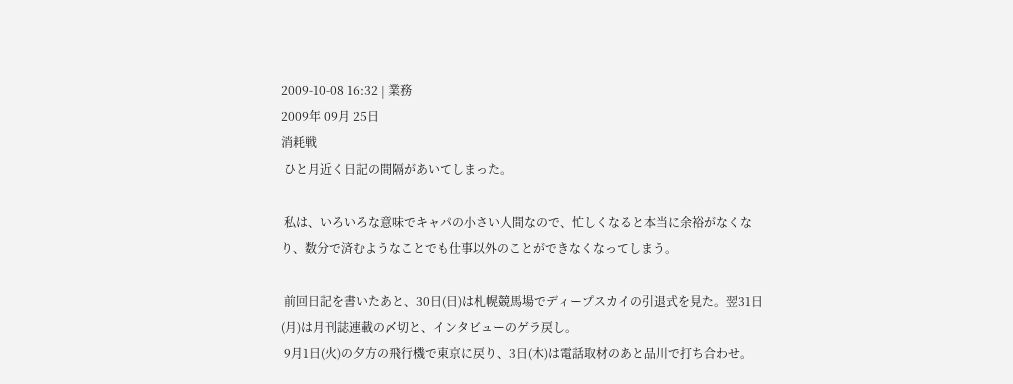2009-10-08 16:32 | 業務
2009年 09月 25日
消耗戦
 ひと月近く日記の間隔があいてしまった。

 私は、いろいろな意味でキャパの小さい人間なので、忙しくなると本当に余裕がなくなり、数分で済むようなことでも仕事以外のことができなくなってしまう。

 前回日記を書いたあと、30日(日)は札幌競馬場でディープスカイの引退式を見た。翌31日(月)は月刊誌連載の〆切と、インタビューのゲラ戻し。
 9月1日(火)の夕方の飛行機で東京に戻り、3日(木)は電話取材のあと品川で打ち合わせ。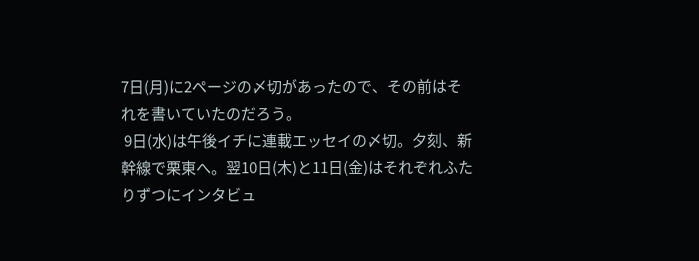7日(月)に2ページの〆切があったので、その前はそれを書いていたのだろう。
 9日(水)は午後イチに連載エッセイの〆切。夕刻、新幹線で栗東へ。翌10日(木)と11日(金)はそれぞれふたりずつにインタビュ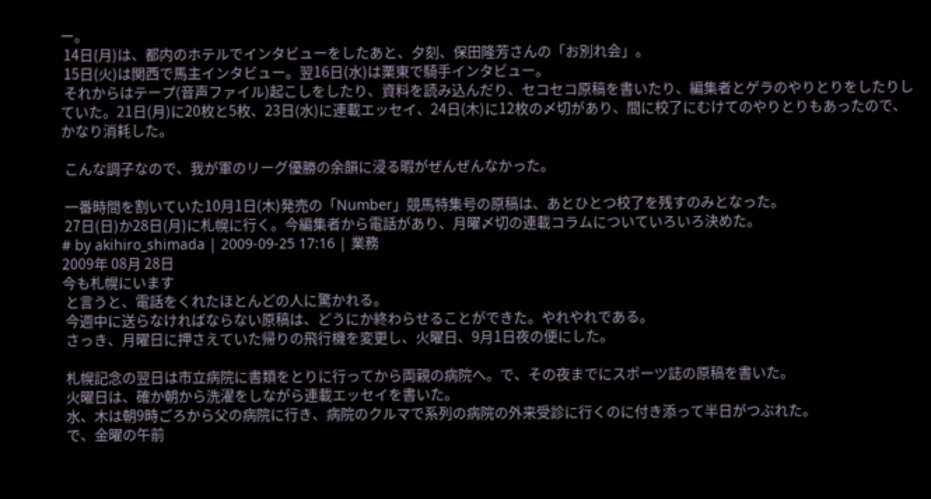ー。
 14日(月)は、都内のホテルでインタビューをしたあと、夕刻、保田隆芳さんの「お別れ会」。
 15日(火)は関西で馬主インタビュー。翌16日(水)は栗東で騎手インタビュー。
 それからはテープ(音声ファイル)起こしをしたり、資料を読み込んだり、セコセコ原稿を書いたり、編集者とゲラのやりとりをしたりしていた。21日(月)に20枚と5枚、23日(水)に連載エッセイ、24日(木)に12枚の〆切があり、間に校了にむけてのやりとりもあったので、かなり消耗した。

 こんな調子なので、我が軍のリーグ優勝の余韻に浸る暇がぜんぜんなかった。

 一番時間を割いていた10月1日(木)発売の「Number」競馬特集号の原稿は、あとひとつ校了を残すのみとなった。
 27日(日)か28日(月)に札幌に行く。今編集者から電話があり、月曜〆切の連載コラムについていろいろ決めた。
# by akihiro_shimada | 2009-09-25 17:16 | 業務
2009年 08月 28日
今も札幌にいます
 と言うと、電話をくれたほとんどの人に驚かれる。
 今週中に送らなければならない原稿は、どうにか終わらせることができた。やれやれである。
 さっき、月曜日に押さえていた帰りの飛行機を変更し、火曜日、9月1日夜の便にした。

 札幌記念の翌日は市立病院に書類をとりに行ってから両親の病院へ。で、その夜までにスポーツ誌の原稿を書いた。
 火曜日は、確か朝から洗濯をしながら連載エッセイを書いた。
 水、木は朝9時ごろから父の病院に行き、病院のクルマで系列の病院の外来受診に行くのに付き添って半日がつぶれた。
 で、金曜の午前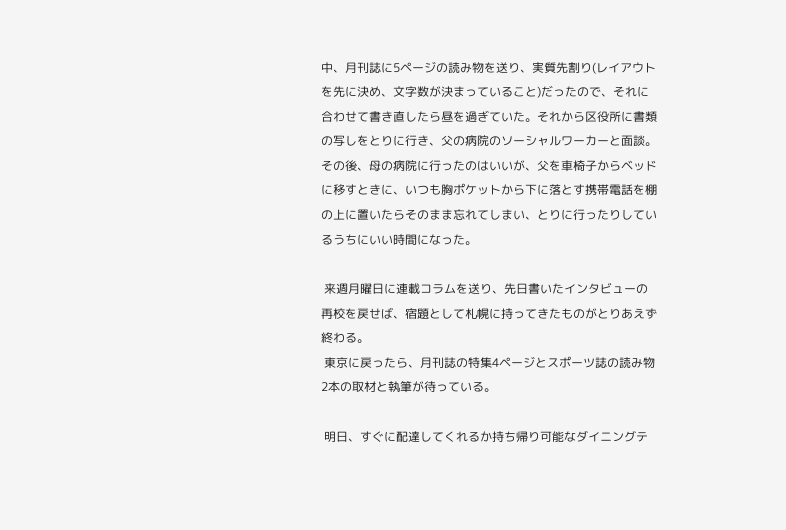中、月刊誌に5ページの読み物を送り、実質先割り(レイアウトを先に決め、文字数が決まっていること)だったので、それに合わせて書き直したら昼を過ぎていた。それから区役所に書類の写しをとりに行き、父の病院のソーシャルワーカーと面談。その後、母の病院に行ったのはいいが、父を車椅子からベッドに移すときに、いつも胸ポケットから下に落とす携帯電話を棚の上に置いたらそのまま忘れてしまい、とりに行ったりしているうちにいい時間になった。

 来週月曜日に連載コラムを送り、先日書いたインタビューの再校を戻せば、宿題として札幌に持ってきたものがとりあえず終わる。
 東京に戻ったら、月刊誌の特集4ページとスポーツ誌の読み物2本の取材と執筆が待っている。

 明日、すぐに配達してくれるか持ち帰り可能なダイニングテ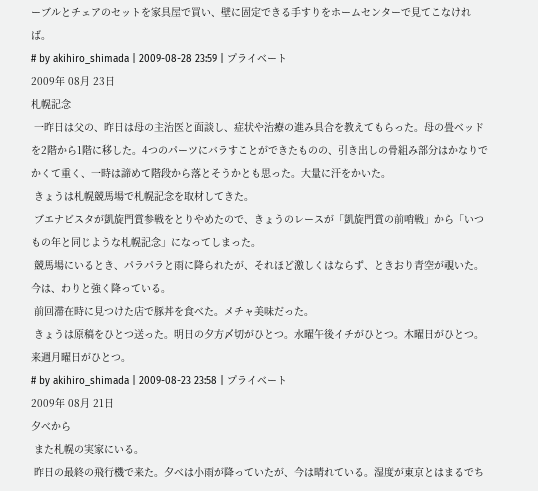ーブルとチェアのセットを家具屋で買い、壁に固定できる手すりをホームセンターで見てこなければ。
# by akihiro_shimada | 2009-08-28 23:59 | プライベート
2009年 08月 23日
札幌記念
 一昨日は父の、昨日は母の主治医と面談し、症状や治療の進み具合を教えてもらった。母の畳ベッドを2階から1階に移した。4つのパーツにバラすことができたものの、引き出しの骨組み部分はかなりでかくて重く、一時は諦めて階段から落とそうかとも思った。大量に汗をかいた。
 きょうは札幌競馬場で札幌記念を取材してきた。
 ブエナビスタが凱旋門賞参戦をとりやめたので、きょうのレースが「凱旋門賞の前哨戦」から「いつもの年と同じような札幌記念」になってしまった。
 競馬場にいるとき、パラパラと雨に降られたが、それほど激しくはならず、ときおり青空が覗いた。今は、わりと強く降っている。
 前回滞在時に見つけた店で豚丼を食べた。メチャ美味だった。
 きょうは原稿をひとつ送った。明日の夕方〆切がひとつ。水曜午後イチがひとつ。木曜日がひとつ。来週月曜日がひとつ。
# by akihiro_shimada | 2009-08-23 23:58 | プライベート
2009年 08月 21日
夕べから
 また札幌の実家にいる。
 昨日の最終の飛行機で来た。夕べは小雨が降っていたが、今は晴れている。湿度が東京とはまるでち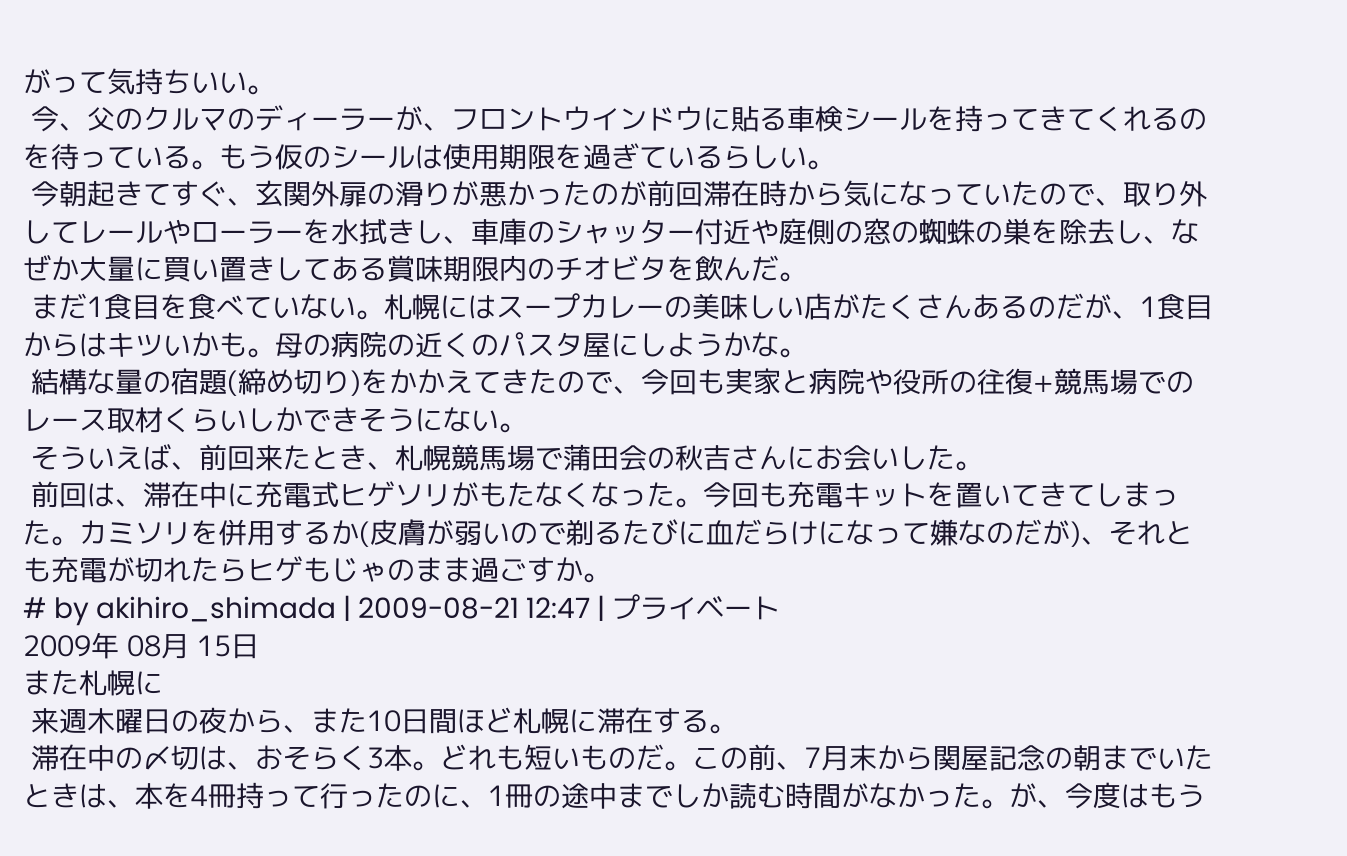がって気持ちいい。
 今、父のクルマのディーラーが、フロントウインドウに貼る車検シールを持ってきてくれるのを待っている。もう仮のシールは使用期限を過ぎているらしい。
 今朝起きてすぐ、玄関外扉の滑りが悪かったのが前回滞在時から気になっていたので、取り外してレールやローラーを水拭きし、車庫のシャッター付近や庭側の窓の蜘蛛の巣を除去し、なぜか大量に買い置きしてある賞味期限内のチオビタを飲んだ。
 まだ1食目を食べていない。札幌にはスープカレーの美味しい店がたくさんあるのだが、1食目からはキツいかも。母の病院の近くのパスタ屋にしようかな。
 結構な量の宿題(締め切り)をかかえてきたので、今回も実家と病院や役所の往復+競馬場でのレース取材くらいしかできそうにない。
 そういえば、前回来たとき、札幌競馬場で蒲田会の秋吉さんにお会いした。
 前回は、滞在中に充電式ヒゲソリがもたなくなった。今回も充電キットを置いてきてしまった。カミソリを併用するか(皮膚が弱いので剃るたびに血だらけになって嫌なのだが)、それとも充電が切れたらヒゲもじゃのまま過ごすか。
# by akihiro_shimada | 2009-08-21 12:47 | プライベート
2009年 08月 15日
また札幌に
 来週木曜日の夜から、また10日間ほど札幌に滞在する。
 滞在中の〆切は、おそらく3本。どれも短いものだ。この前、7月末から関屋記念の朝までいたときは、本を4冊持って行ったのに、1冊の途中までしか読む時間がなかった。が、今度はもう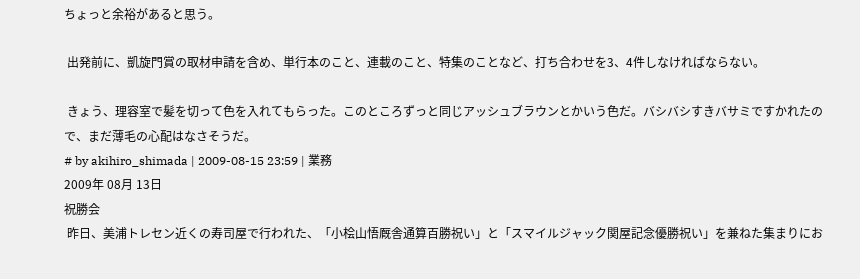ちょっと余裕があると思う。

 出発前に、凱旋門賞の取材申請を含め、単行本のこと、連載のこと、特集のことなど、打ち合わせを3、4件しなければならない。

 きょう、理容室で髪を切って色を入れてもらった。このところずっと同じアッシュブラウンとかいう色だ。バシバシすきバサミですかれたので、まだ薄毛の心配はなさそうだ。
# by akihiro_shimada | 2009-08-15 23:59 | 業務
2009年 08月 13日
祝勝会
 昨日、美浦トレセン近くの寿司屋で行われた、「小桧山悟厩舎通算百勝祝い」と「スマイルジャック関屋記念優勝祝い」を兼ねた集まりにお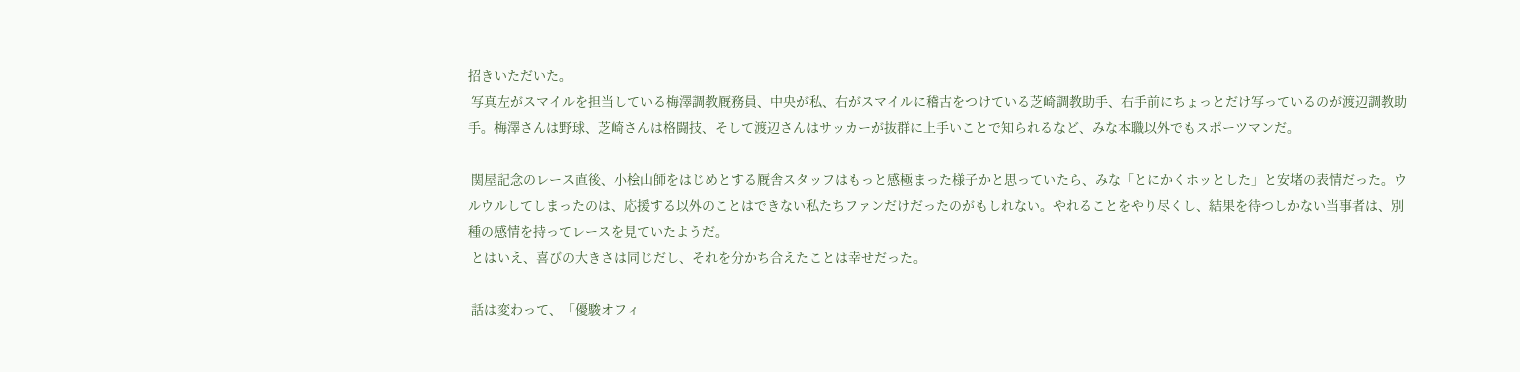招きいただいた。
 写真左がスマイルを担当している梅澤調教厩務員、中央が私、右がスマイルに稽古をつけている芝崎調教助手、右手前にちょっとだけ写っているのが渡辺調教助手。梅澤さんは野球、芝崎さんは格闘技、そして渡辺さんはサッカーが抜群に上手いことで知られるなど、みな本職以外でもスポーツマンだ。

 関屋記念のレース直後、小桧山師をはじめとする厩舎スタッフはもっと感極まった様子かと思っていたら、みな「とにかくホッとした」と安堵の表情だった。ウルウルしてしまったのは、応援する以外のことはできない私たちファンだけだったのがもしれない。やれることをやり尽くし、結果を待つしかない当事者は、別種の感情を持ってレースを見ていたようだ。
 とはいえ、喜びの大きさは同じだし、それを分かち合えたことは幸せだった。

 話は変わって、「優駿オフィ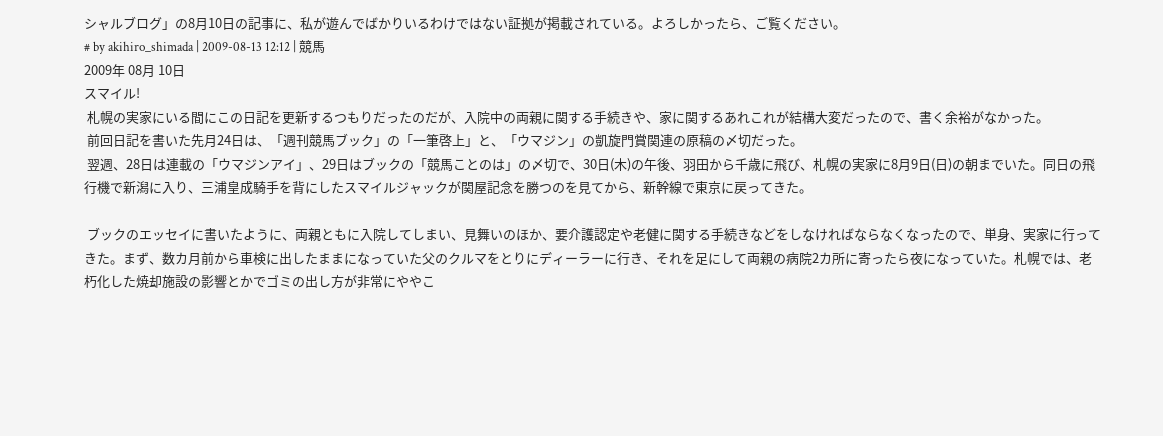シャルブログ」の8月10日の記事に、私が遊んでばかりいるわけではない証拠が掲載されている。よろしかったら、ご覧ください。
# by akihiro_shimada | 2009-08-13 12:12 | 競馬
2009年 08月 10日
スマイル!
 札幌の実家にいる間にこの日記を更新するつもりだったのだが、入院中の両親に関する手続きや、家に関するあれこれが結構大変だったので、書く余裕がなかった。
 前回日記を書いた先月24日は、「週刊競馬ブック」の「一筆啓上」と、「ウマジン」の凱旋門賞関連の原稿の〆切だった。
 翌週、28日は連載の「ウマジンアイ」、29日はブックの「競馬ことのは」の〆切で、30日(木)の午後、羽田から千歳に飛び、札幌の実家に8月9日(日)の朝までいた。同日の飛行機で新潟に入り、三浦皇成騎手を背にしたスマイルジャックが関屋記念を勝つのを見てから、新幹線で東京に戻ってきた。

 ブックのエッセイに書いたように、両親ともに入院してしまい、見舞いのほか、要介護認定や老健に関する手続きなどをしなければならなくなったので、単身、実家に行ってきた。まず、数カ月前から車検に出したままになっていた父のクルマをとりにディーラーに行き、それを足にして両親の病院2カ所に寄ったら夜になっていた。札幌では、老朽化した焼却施設の影響とかでゴミの出し方が非常にややこ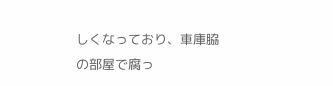しくなっており、車庫脇の部屋で腐っ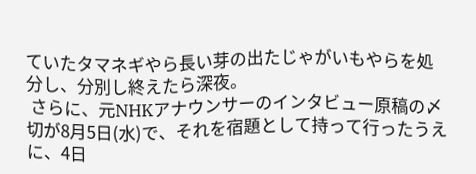ていたタマネギやら長い芽の出たじゃがいもやらを処分し、分別し終えたら深夜。
 さらに、元NHKアナウンサーのインタビュー原稿の〆切が8月5日(水)で、それを宿題として持って行ったうえに、4日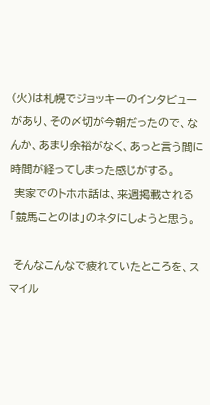(火)は札幌でジョッキーのインタビューがあり、その〆切が今朝だったので、なんか、あまり余裕がなく、あっと言う間に時間が経ってしまった感じがする。
 実家でのトホホ話は、来週掲載される「競馬ことのは」のネタにしようと思う。

 そんなこんなで疲れていたところを、スマイル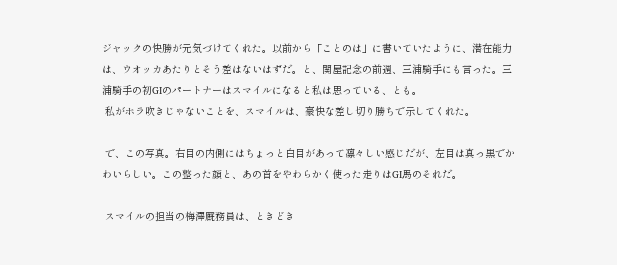ジャックの快勝が元気づけてくれた。以前から「ことのは」に書いていたように、潜在能力は、ウオッカあたりとそう差はないはずだ。と、関屋記念の前週、三浦騎手にも言った。三浦騎手の初GⅠのパートナーはスマイルになると私は思っている、とも。
 私がホラ吹きじゃないことを、スマイルは、豪快な差し切り勝ちで示してくれた。

 で、この写真。右目の内側にはちょっと白目があって凛々しい感じだが、左目は真っ黒でかわいらしい。この整った顔と、あの首をやわらかく使った走りはGⅠ馬のそれだ。

 スマイルの担当の梅澤厩務員は、ときどき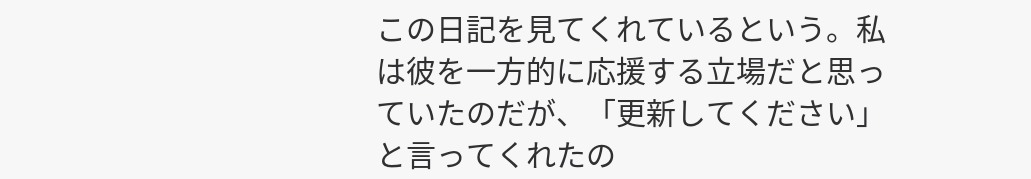この日記を見てくれているという。私は彼を一方的に応援する立場だと思っていたのだが、「更新してください」と言ってくれたの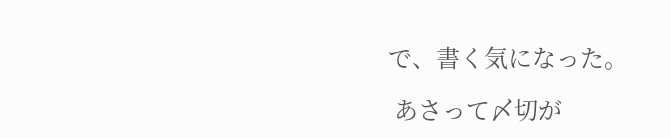で、書く気になった。

 あさって〆切が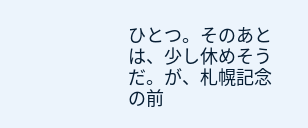ひとつ。そのあとは、少し休めそうだ。が、札幌記念の前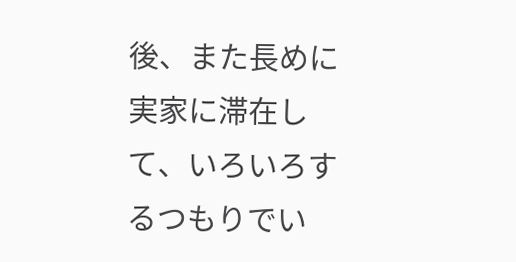後、また長めに実家に滞在して、いろいろするつもりでい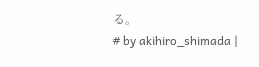る。
# by akihiro_shimada |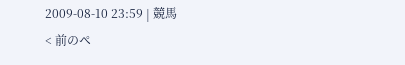2009-08-10 23:59 | 競馬
< 前のペ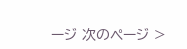ージ 次のページ >